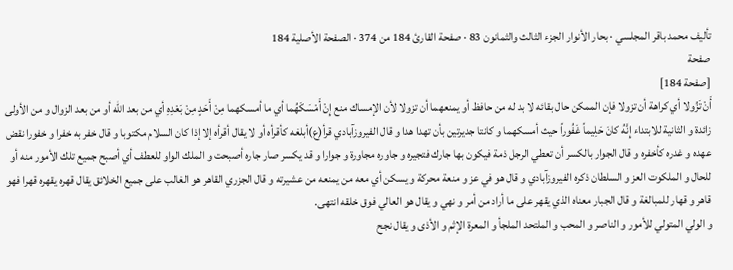تأليف محمد باقر المجلسي · بحار الأنوار الجزء الثالث والثمانون 83 · صفحة القارئ 184 من 374 · الصفحة الأصلية 184
صفحة
[صفحة 184]
أَنْ تَزُولا أي كراهة أن تزولا فإن الممكن حال بقائه لا بد له من حافظ أو يمنعهما أن تزولا لأن الإمساك منع إِنْ أَمْسَكَهُما أي ما أمسكهما مِنْ أَحَدٍ مِنْ بَعْدِهِ أي من بعد الله أو من بعد الزوال و من الأولى زائدة و الثانية للابتداء إِنَّهُ كانَ حَلِيماً غَفُوراً حيث أمسكهما و كانتا جديرتين بأن تهدا هدا و قال الفيروزآبادي قرأ(ع)أبلغه كأقرأه أو لا يقال أقرأه إلا إذا كان السلام مكتوبا و قال خفر به خفرا و خفورا نقض عهده و غدره كأخفره و قال الجوار بالكسر أن تعطي الرجل ذمة فيكون بها جارك فتجيره و جاوره مجاورة و جوارا و قد يكسر صار جاره أصبحت و الملك الواو للعطف أي أصبح جميع تلك الأمور منه أو للحال و الملكوت العز و السلطان ذكره الفيروزآبادي و قال هو في عز و منعة محركة و يسكن أي معه من يمنعه من عشيرته و قال الجزري القاهر هو الغالب على جميع الخلائق يقال قهره يقهره قهرا فهو قاهر و قهار للمبالغة و قال الجبار معناه الذي يقهر على ما أراد من أمر و نهي و يقال هو العالي فوق خلقه انتهى.
و الولي المتولي للأمور و الناصر و المحب و الملتحد الملجأ و المعرة الإثم و الأذى و يقال نجح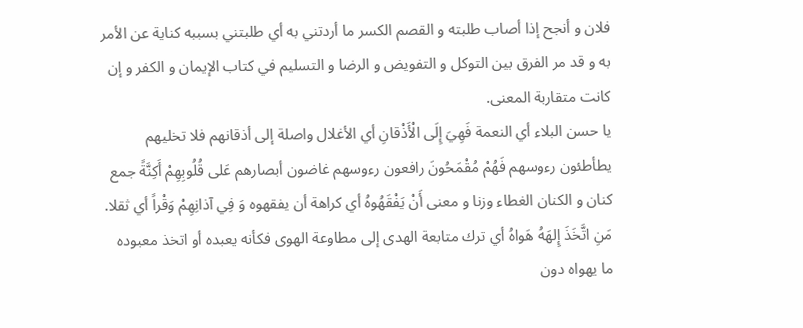فلان و أنجح إذا أصاب طلبته و القصم الكسر ما أردتني به أي طلبتني بسببه كناية عن الأمر به و قد مر الفرق بين التوكل و التفويض و الرضا و التسليم في كتاب الإيمان و الكفر و إن كانت متقاربة المعنى.
يا حسن البلاء أي النعمة فَهِيَ إِلَى الْأَذْقانِ أي الأغلال واصلة إلى أذقانهم فلا تخليهم يطأطئون رءوسهم فَهُمْ مُقْمَحُونَ رافعون رءوسهم غاضون أبصارهم عَلى قُلُوبِهِمْ أَكِنَّةً جمع كنان و الكنان الغطاء وزنا و معنى أَنْ يَفْقَهُوهُ أي كراهة أن يفقهوه وَ فِي آذانِهِمْ وَقْراً أي ثقلا.
مَنِ اتَّخَذَ إِلهَهُ هَواهُ أي ترك متابعة الهدى إلى مطاوعة الهوى فكأنه يعبده أو اتخذ معبوده ما يهواه دون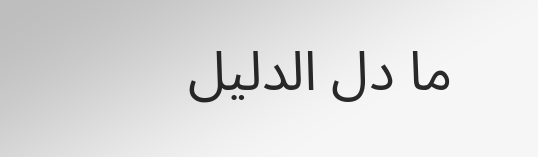ما دل الدليل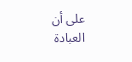على أن العبادة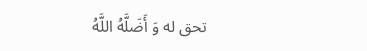تحق له وَ أَضَلَّهُ اللَّهُ